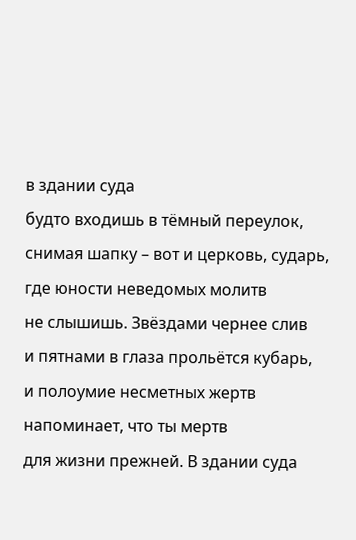в здании суда
будто входишь в тёмный переулок,
снимая шапку – вот и церковь, сударь,
где юности неведомых молитв
не слышишь. Звёздами чернее слив
и пятнами в глаза прольётся кубарь,
и полоумие несметных жертв
напоминает, что ты мертв
для жизни прежней. В здании суда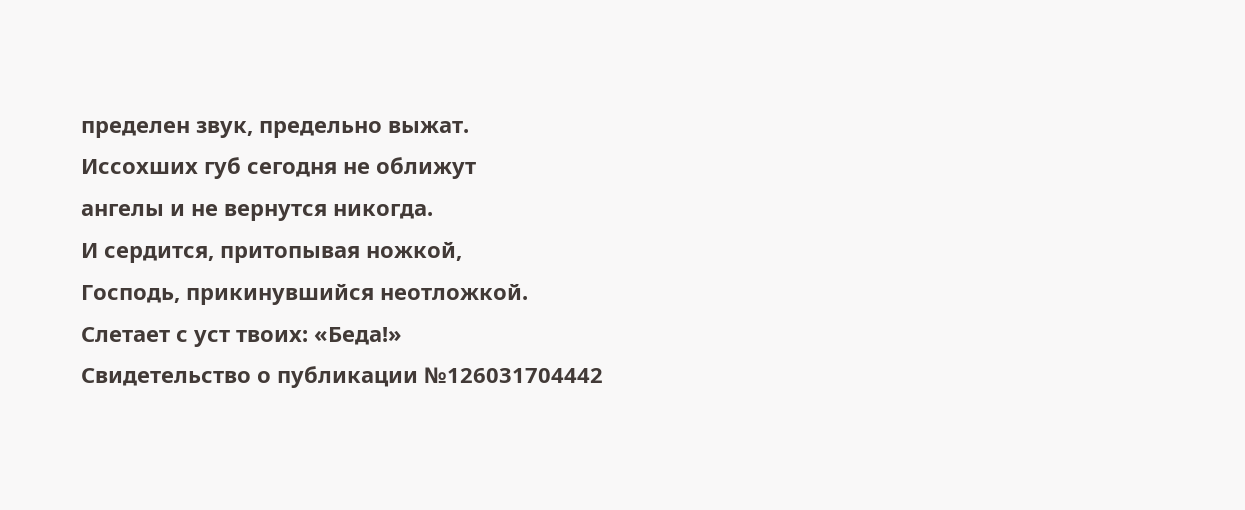пределен звук, предельно выжат.
Иссохших губ сегодня не оближут
ангелы и не вернутся никогда.
И сердится, притопывая ножкой,
Господь, прикинувшийся неотложкой.
Слетает с уст твоих: «Беда!»
Свидетельство о публикации №126031704442